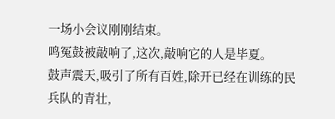一场小会议刚刚结束。
鸣冤鼓被敲响了,这次,敲响它的人是毕夏。
鼓声震天,吸引了所有百姓,除开已经在训练的民兵队的青壮,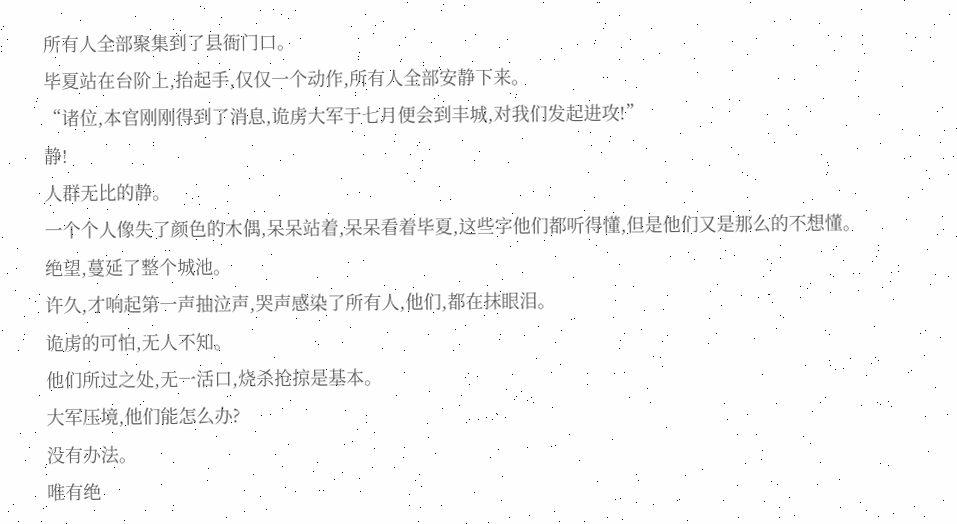所有人全部聚集到了县衙门口。
毕夏站在台阶上,抬起手,仅仅一个动作,所有人全部安静下来。
“诸位,本官刚刚得到了消息,诡虏大军于七月便会到丰城,对我们发起进攻!”
静!
人群无比的静。
一个个人像失了颜色的木偶,呆呆站着,呆呆看着毕夏,这些字他们都听得懂,但是他们又是那么的不想懂。
绝望,蔓延了整个城池。
许久,才响起第一声抽泣声,哭声感染了所有人,他们,都在抹眼泪。
诡虏的可怕,无人不知。
他们所过之处,无一活口,烧杀抢掠是基本。
大军压境,他们能怎么办?
没有办法。
唯有绝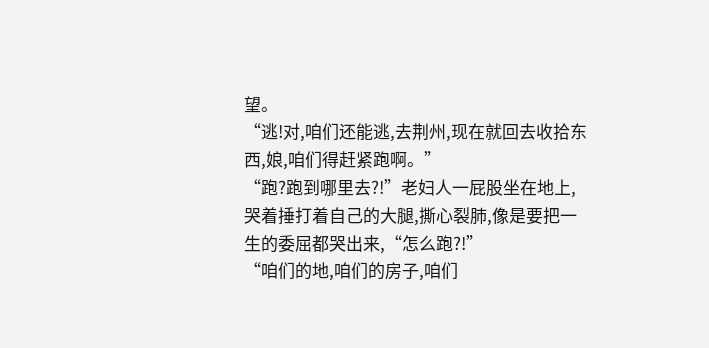望。
“逃!对,咱们还能逃,去荆州,现在就回去收拾东西,娘,咱们得赶紧跑啊。”
“跑?跑到哪里去?!”老妇人一屁股坐在地上,哭着捶打着自己的大腿,撕心裂肺,像是要把一生的委屈都哭出来,“怎么跑?!”
“咱们的地,咱们的房子,咱们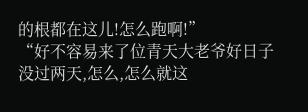的根都在这儿!怎么跑啊!”
“好不容易来了位青天大老爷好日子没过两天,怎么,怎么就这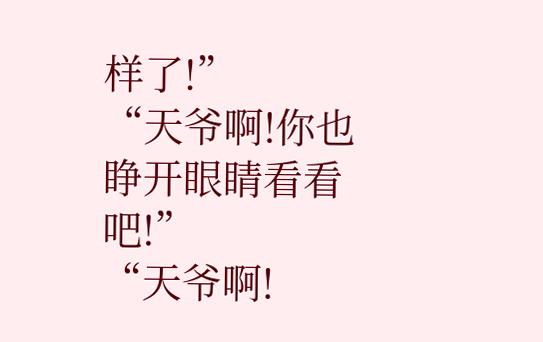样了!”
“天爷啊!你也睁开眼睛看看吧!”
“天爷啊!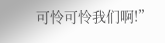可怜可怜我们啊!”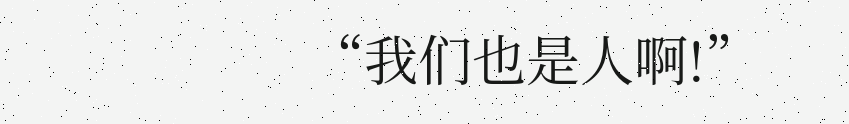“我们也是人啊!”